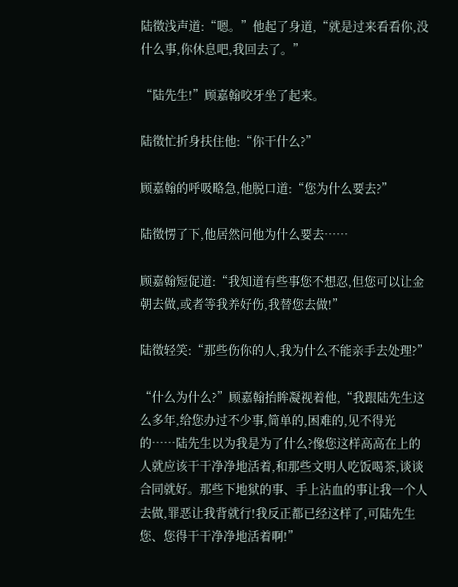陆徵浅声道:“嗯。”他起了身道,“就是过来看看你,没什么事,你休息吧,我回去了。”

“陆先生!”顾嘉翰咬牙坐了起来。

陆徵忙折身扶住他:“你干什么?”

顾嘉翰的呼吸略急,他脱口道:“您为什么要去?”

陆徵愣了下,他居然问他为什么要去……

顾嘉翰短促道:“我知道有些事您不想忍,但您可以让金朝去做,或者等我养好伤,我替您去做!”

陆徵轻笑:“那些伤你的人,我为什么不能亲手去处理?”

“什么为什么?”顾嘉翰抬眸凝视着他,“我跟陆先生这么多年,给您办过不少事,简单的,困难的,见不得光的……陆先生以为我是为了什么?像您这样高高在上的人就应该干干净净地活着,和那些文明人吃饭喝茶,谈谈合同就好。那些下地狱的事、手上沾血的事让我一个人去做,罪恶让我背就行!我反正都已经这样了,可陆先生您、您得干干净净地活着啊!”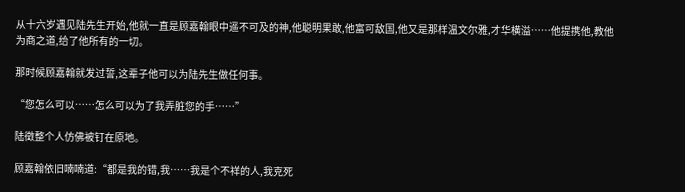从十六岁遇见陆先生开始,他就一直是顾嘉翰眼中遥不可及的神,他聪明果敢,他富可敌国,他又是那样温文尔雅,才华横溢……他提携他,教他为商之道,给了他所有的一切。

那时候顾嘉翰就发过誓,这辈子他可以为陆先生做任何事。

“您怎么可以……怎么可以为了我弄脏您的手……”

陆徵整个人仿佛被钉在原地。

顾嘉翰依旧喃喃道:“都是我的错,我……我是个不祥的人,我克死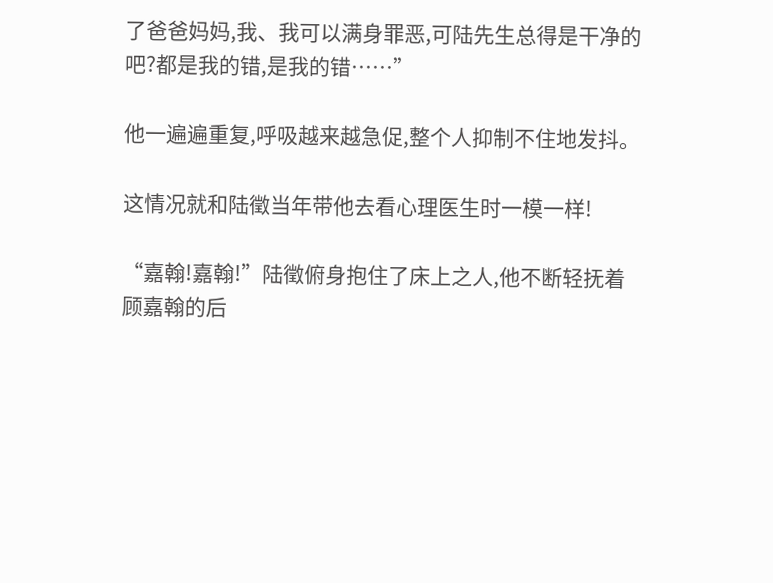了爸爸妈妈,我、我可以满身罪恶,可陆先生总得是干净的吧?都是我的错,是我的错……”

他一遍遍重复,呼吸越来越急促,整个人抑制不住地发抖。

这情况就和陆徵当年带他去看心理医生时一模一样!

“嘉翰!嘉翰!”陆徵俯身抱住了床上之人,他不断轻抚着顾嘉翰的后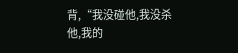背,“我没碰他,我没杀他,我的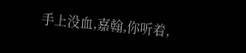手上没血,嘉翰,你听着,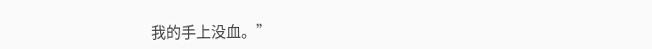我的手上没血。”